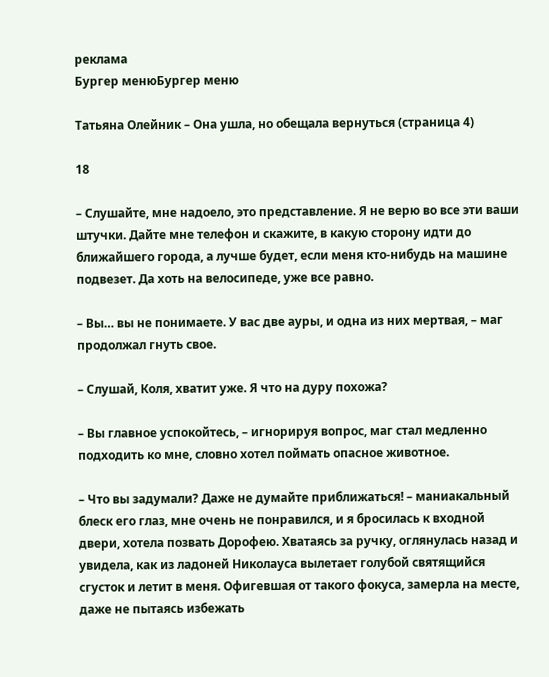реклама
Бургер менюБургер меню

Татьяна Олейник – Она ушла, но обещала вернуться (страница 4)

18

– Слушайте, мне надоело, это представление. Я не верю во все эти ваши штучки. Дайте мне телефон и скажите, в какую сторону идти до ближайшего города, а лучше будет, если меня кто-нибудь на машине подвезет. Да хоть на велосипеде, уже все равно.

– Вы… вы не понимаете. У вас две ауры, и одна из них мертвая, – маг продолжал гнуть свое.

– Слушай, Коля, хватит уже. Я что на дуру похожа?

– Вы главное успокойтесь, – игнорируя вопрос, маг стал медленно подходить ко мне, словно хотел поймать опасное животное.

– Что вы задумали? Даже не думайте приближаться! – маниакальный блеск его глаз, мне очень не понравился, и я бросилась к входной двери, хотела позвать Дорофею. Хватаясь за ручку, оглянулась назад и увидела, как из ладоней Николауса вылетает голубой святящийся сгусток и летит в меня. Офигевшая от такого фокуса, замерла на месте, даже не пытаясь избежать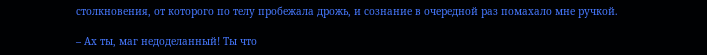столкновения, от которого по телу пробежала дрожь, и сознание в очередной раз помахало мне ручкой.

– Ах ты, маг недоделанный! Ты что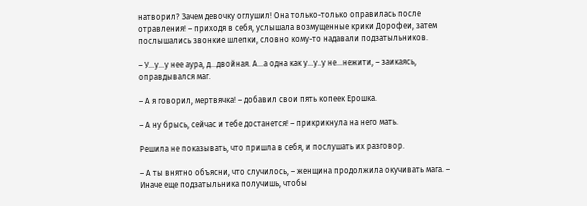натворил? Зачем девочку оглушил! Она только-только оправилась после отравления! – приходя в себя, услышала возмущенные крики Дорофеи, затем послышались звонкие шлепки, словно кому-то надавали подзатыльников.

– У…у…у нее аура, д…двойная. А…а одна как у…у..у не…нежити, – заикаясь, оправдывался маг.

– А я говорил, мертвячка! – добавил свои пять копеек Ерошка.

– А ну брысь, сейчас и тебе достанется! – прикрикнула на него мать.

Решила не показывать, что пришла в себя, и послушать их разговор.

– А ты внятно объясни, что случилось, – женщина продолжила окучивать мага. – Иначе еще подзатыльника получишь, чтобы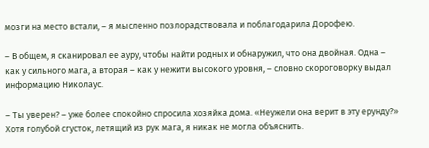мозги на место встали, – я мысленно позлорадствовала и поблагодарила Дорофею.

– В общем, я сканировал ее ауру, чтобы найти родных и обнаружил, что она двойная. Одна – как у сильного мага, а вторая – как у нежити высокого уровня, – словно скороговорку выдал информацию Николаус.

– Ты уверен? – уже более спокойно спросила хозяйка дома. «Неужели она верит в эту ерунду?» Хотя голубой сгусток, летящий из рук мага, я никак не могла объяснить.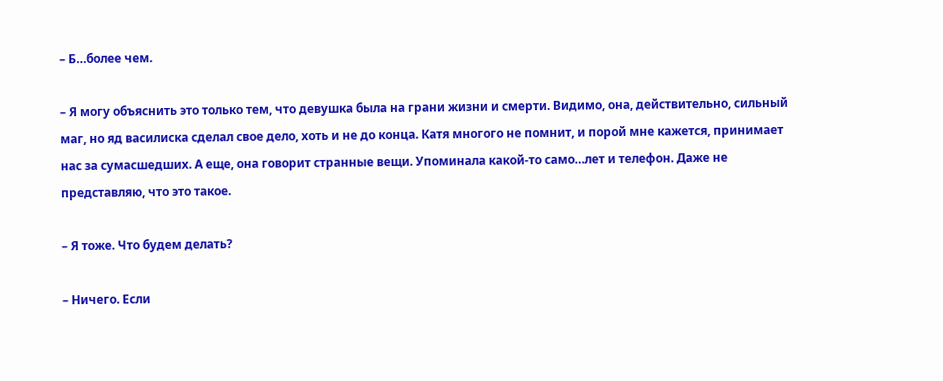– Б…более чем.

– Я могу объяснить это только тем, что девушка была на грани жизни и смерти. Видимо, она, действительно, сильный маг, но яд василиска сделал свое дело, хоть и не до конца. Катя многого не помнит, и порой мне кажется, принимает нас за сумасшедших. А еще, она говорит странные вещи. Упоминала какой-то само…лет и телефон. Даже не представляю, что это такое.

– Я тоже. Что будем делать?

– Ничего. Если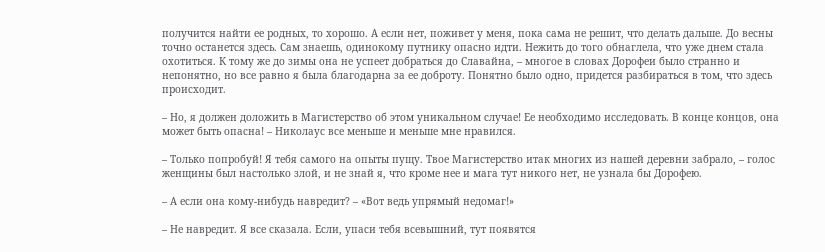получится найти ее родных, то хорошо. А если нет, поживет у меня, пока сама не решит, что делать дальше. До весны точно останется здесь. Сам знаешь, одинокому путнику опасно идти. Нежить до того обнаглела, что уже днем стала охотиться. К тому же до зимы она не успеет добраться до Славайна, – многое в словах Дорофеи было странно и непонятно, но все равно я была благодарна за ее доброту. Понятно было одно, придется разбираться в том, что здесь происходит.

– Но, я должен доложить в Магистерство об этом уникальном случае! Ее необходимо исследовать. В конце концов, она может быть опасна! – Николаус все меньше и меньше мне нравился.

– Только попробуй! Я тебя самого на опыты пущу. Твое Магистерство итак многих из нашей деревни забрало, – голос женщины был настолько злой, и не знай я, что кроме нее и мага тут никого нет, не узнала бы Дорофею.

– А если она кому-нибудь навредит? – «Вот ведь упрямый недомаг!»

– Не навредит. Я все сказала. Если, упаси тебя всевышний, тут появятся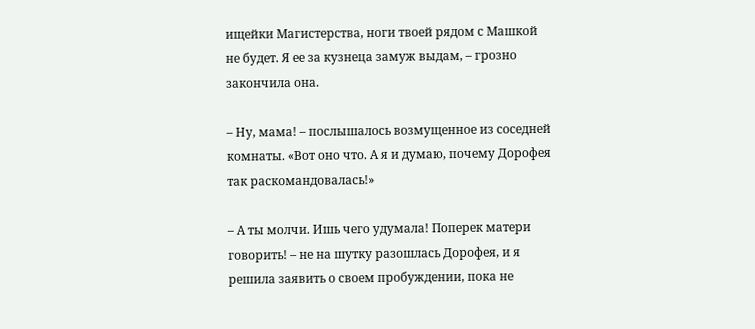ищейки Магистерства, ноги твоей рядом с Машкой не будет. Я ее за кузнеца замуж выдам, – грозно закончила она.

– Ну, мама! – послышалось возмущенное из соседней комнаты. «Вот оно что. А я и думаю, почему Дорофея так раскомандовалась!»

– А ты молчи. Ишь чего удумала! Поперек матери говорить! – не на шутку разошлась Дорофея, и я решила заявить о своем пробуждении, пока не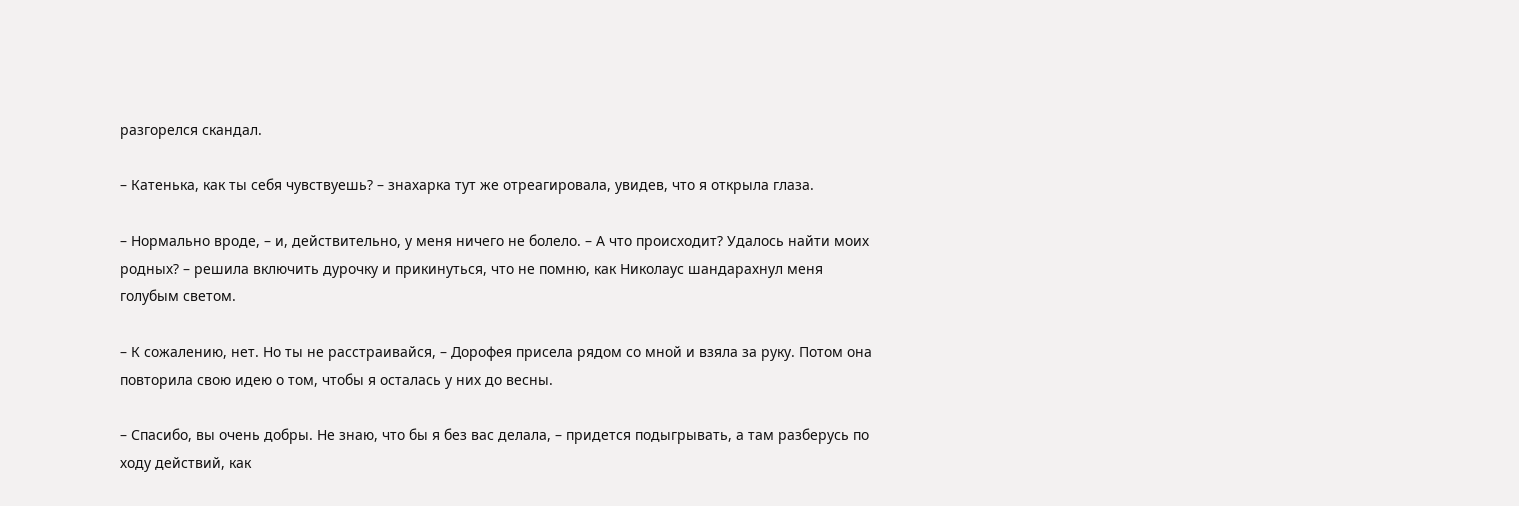разгорелся скандал.

– Катенька, как ты себя чувствуешь? – знахарка тут же отреагировала, увидев, что я открыла глаза.

– Нормально вроде, – и, действительно, у меня ничего не болело. – А что происходит? Удалось найти моих родных? – решила включить дурочку и прикинуться, что не помню, как Николаус шандарахнул меня голубым светом.

– К сожалению, нет. Но ты не расстраивайся, – Дорофея присела рядом со мной и взяла за руку. Потом она повторила свою идею о том, чтобы я осталась у них до весны.

– Спасибо, вы очень добры. Не знаю, что бы я без вас делала, – придется подыгрывать, а там разберусь по ходу действий, как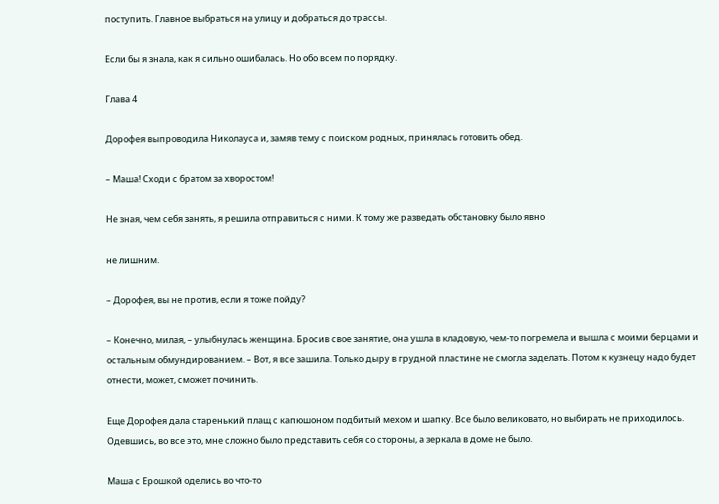поступить. Главное выбраться на улицу и добраться до трассы.

Если бы я знала, как я сильно ошибалась. Но обо всем по порядку.

Глава 4

Дорофея выпроводила Николауса и, замяв тему с поиском родных, принялась готовить обед.

– Маша! Сходи с братом за хворостом!

Не зная, чем себя занять, я решила отправиться с ними. К тому же разведать обстановку было явно

не лишним.

– Дорофея, вы не против, если я тоже пойду?

– Конечно, милая, – улыбнулась женщина. Бросив свое занятие, она ушла в кладовую, чем-то погремела и вышла с моими берцами и остальным обмундированием. – Вот, я все зашила. Только дыру в грудной пластине не смогла заделать. Потом к кузнецу надо будет отнести, может, сможет починить.

Еще Дорофея дала старенький плащ с капюшоном подбитый мехом и шапку. Все было великовато, но выбирать не приходилось. Одевшись, во все это, мне сложно было представить себя со стороны, а зеркала в доме не было.

Маша с Ерошкой оделись во что-то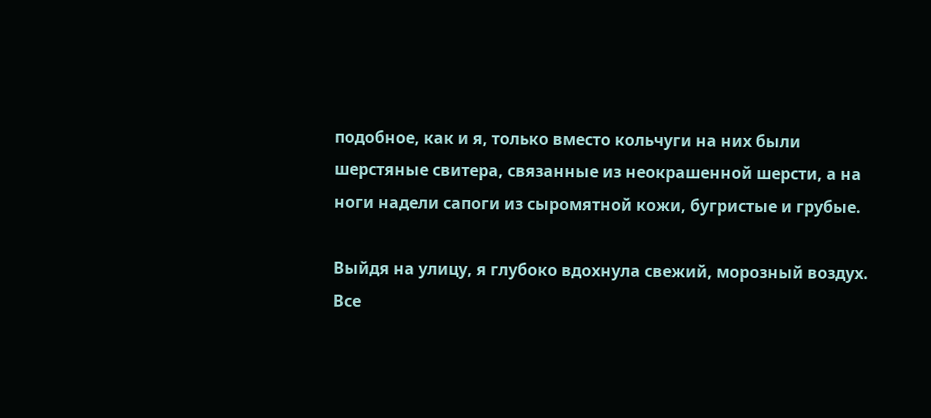подобное, как и я, только вместо кольчуги на них были шерстяные свитера, связанные из неокрашенной шерсти, а на ноги надели сапоги из сыромятной кожи, бугристые и грубые.

Выйдя на улицу, я глубоко вдохнула свежий, морозный воздух. Все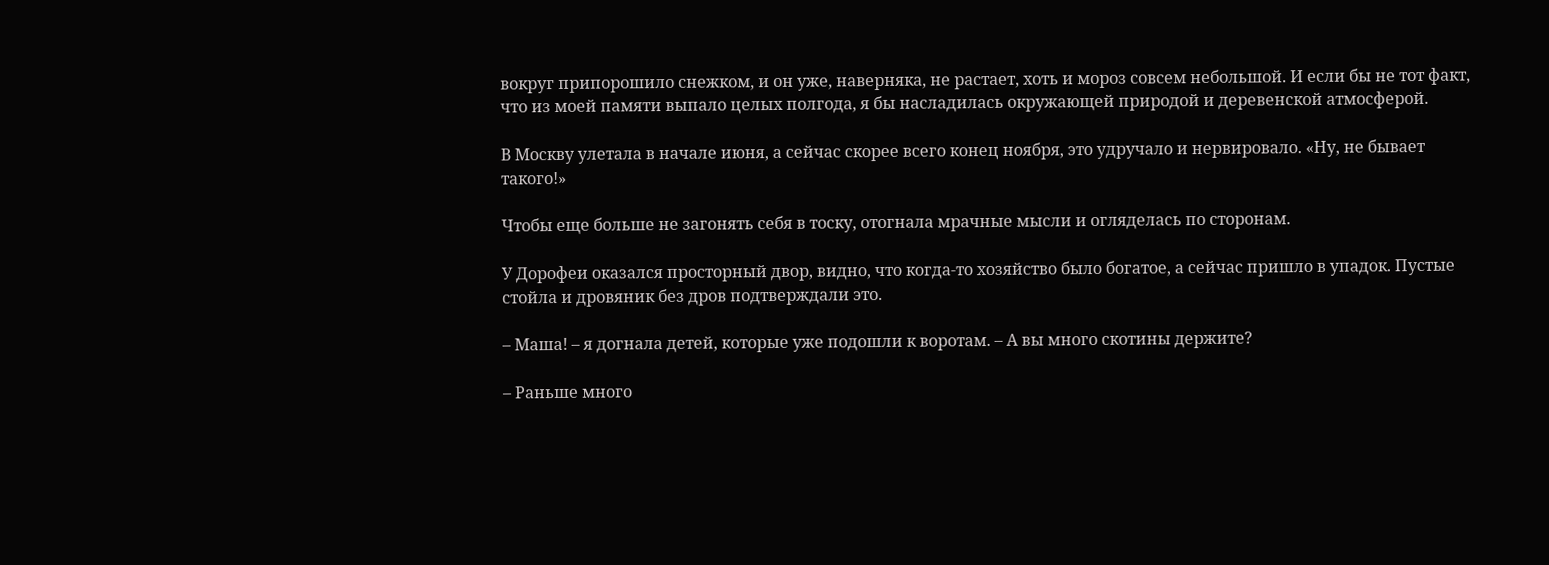вокруг припорошило снежком, и он уже, наверняка, не растает, хоть и мороз совсем небольшой. И если бы не тот факт, что из моей памяти выпало целых полгода, я бы насладилась окружающей природой и деревенской атмосферой.

В Москву улетала в начале июня, а сейчас скорее всего конец ноября, это удручало и нервировало. «Ну, не бывает такого!»

Чтобы еще больше не загонять себя в тоску, отогнала мрачные мысли и огляделась по сторонам.

У Дорофеи оказался просторный двор, видно, что когда-то хозяйство было богатое, а сейчас пришло в упадок. Пустые стойла и дровяник без дров подтверждали это.

– Маша! – я догнала детей, которые уже подошли к воротам. – А вы много скотины держите?

– Раньше много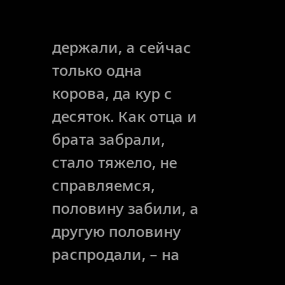держали, а сейчас только одна корова, да кур с десяток. Как отца и брата забрали, стало тяжело, не справляемся, половину забили, а другую половину распродали, – на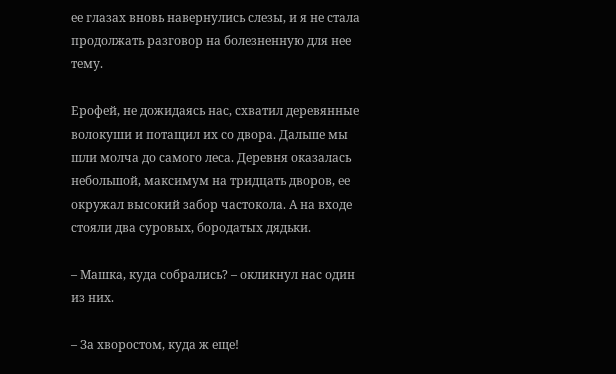ее глазах вновь навернулись слезы, и я не стала продолжать разговор на болезненную для нее тему.

Ерофей, не дожидаясь нас, схватил деревянные волокуши и потащил их со двора. Дальше мы шли молча до самого леса. Деревня оказалась небольшой, максимум на тридцать дворов, ее окружал высокий забор частокола. А на входе стояли два суровых, бородатых дядьки.

– Машка, куда собрались? – окликнул нас один из них.

– За хворостом, куда ж еще!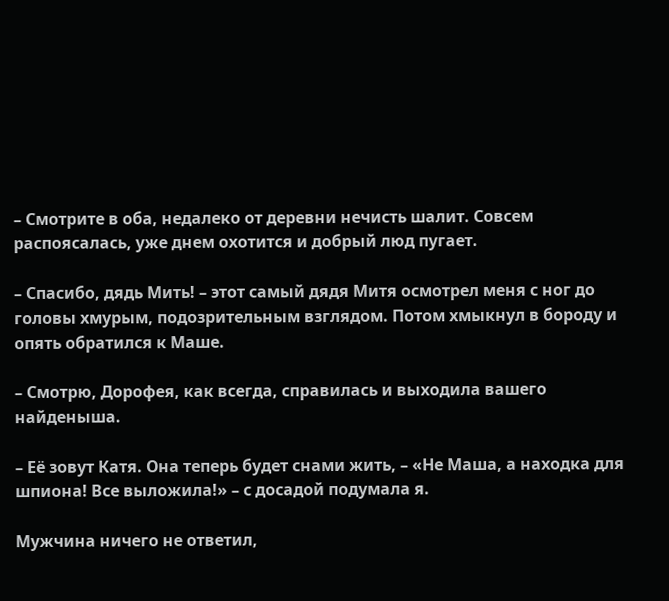– Смотрите в оба, недалеко от деревни нечисть шалит. Совсем распоясалась, уже днем охотится и добрый люд пугает.

– Спасибо, дядь Мить! – этот самый дядя Митя осмотрел меня с ног до головы хмурым, подозрительным взглядом. Потом хмыкнул в бороду и опять обратился к Маше.

– Смотрю, Дорофея, как всегда, справилась и выходила вашего найденыша.

– Её зовут Катя. Она теперь будет снами жить, – «Не Маша, а находка для шпиона! Все выложила!» – с досадой подумала я.

Мужчина ничего не ответил,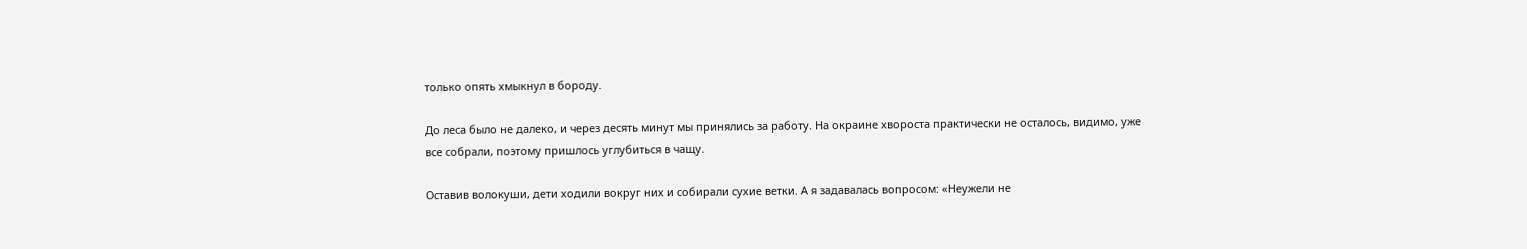только опять хмыкнул в бороду.

До леса было не далеко, и через десять минут мы принялись за работу. На окраине хвороста практически не осталось, видимо, уже все собрали, поэтому пришлось углубиться в чащу.

Оставив волокуши, дети ходили вокруг них и собирали сухие ветки. А я задавалась вопросом: «Неужели не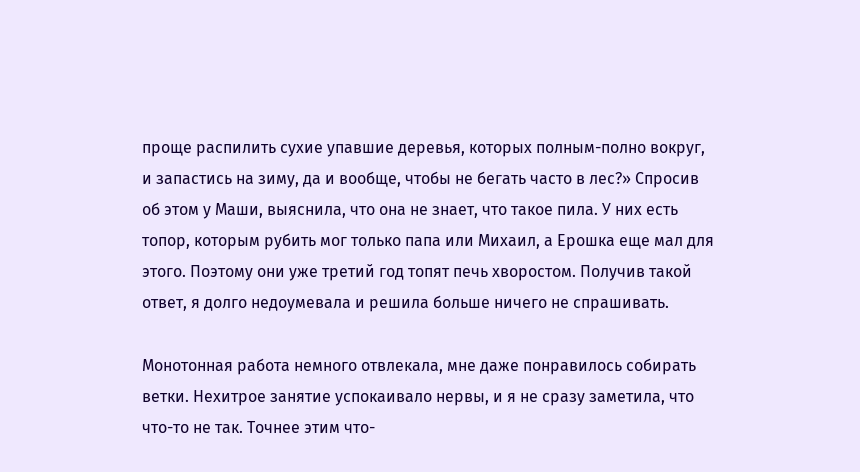проще распилить сухие упавшие деревья, которых полным-полно вокруг, и запастись на зиму, да и вообще, чтобы не бегать часто в лес?» Спросив об этом у Маши, выяснила, что она не знает, что такое пила. У них есть топор, которым рубить мог только папа или Михаил, а Ерошка еще мал для этого. Поэтому они уже третий год топят печь хворостом. Получив такой ответ, я долго недоумевала и решила больше ничего не спрашивать.

Монотонная работа немного отвлекала, мне даже понравилось собирать ветки. Нехитрое занятие успокаивало нервы, и я не сразу заметила, что что-то не так. Точнее этим что-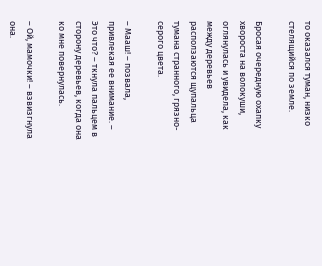то оказался туман, низко стелящийся по земле.

Бросая очередную охапку хвороста на волокуши, оглянулась и увидела, как между деревьев расползаются щупальца тумана странного, грязно-серого цвета.

– Мааш! – позвала, привлекая ее внимание. – Это что? – ткнула пальцем в сторону деревьев, когда она ко мне повернулась.

– Ой, мамочки! – взвизгнула она.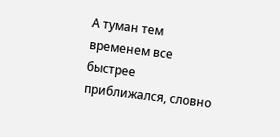А туман тем временем все быстрее приближался, словно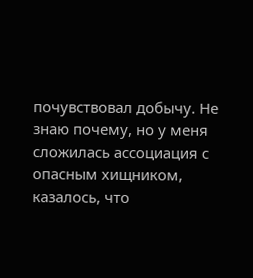почувствовал добычу. Не знаю почему, но у меня сложилась ассоциация с опасным хищником, казалось, что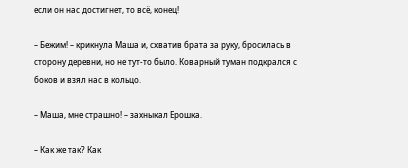если он нас достигнет, то всё, конец!

– Бежим! – крикнула Маша и, схватив брата за руку, бросилась в сторону деревни, но не тут-то было. Коварный туман подкрался с боков и взял нас в кольцо.

– Маша, мне страшно! – захныкал Ерошка.

– Как же так? Как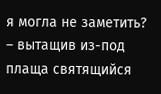я могла не заметить? – вытащив из-под плаща святящийся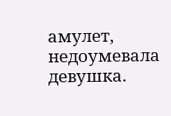амулет, недоумевала девушка.